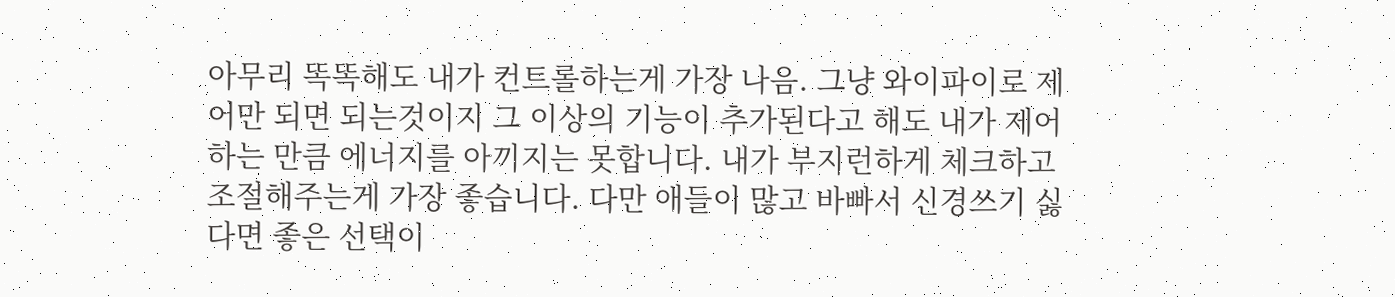아무리 똑똑해도 내가 컨트롤하는게 가장 나음. 그냥 와이파이로 제어만 되면 되는것이지 그 이상의 기능이 추가된다고 해도 내가 제어하는 만큼 에너지를 아끼지는 못합니다. 내가 부지런하게 체크하고 조절해주는게 가장 좋습니다. 다만 애들이 많고 바빠서 신경쓰기 싫다면 좋은 선택이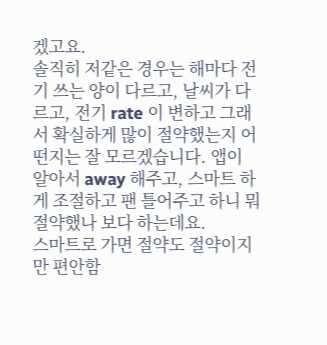겠고요.
솔직히 저같은 경우는 해마다 전기 쓰는 양이 다르고, 날씨가 다르고, 전기 rate 이 변하고 그래서 확실하게 많이 절약했는지 어떤지는 잘 모르겠습니다. 앱이 알아서 away 해주고, 스마트 하게 조절하고 팬 틀어주고 하니 뭐 절약했나 보다 하는데요.
스마트로 가면 절약도 절약이지만 편안함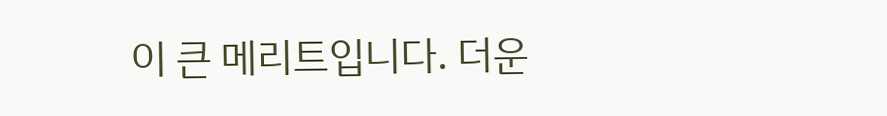이 큰 메리트입니다. 더운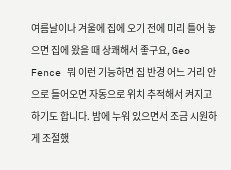여름날이나 겨울에 집에 오기 전에 미리 틀어 놓으면 집에 왔을 때 상쾌해서 좋구요, Geo Fence 뭐 이런 기능하면 집 반경 어느 거리 안으로 들어오면 자동으로 위치 추적해서 켜지고 하기도 합니다. 밤에 누워 있으면서 조금 시원하게 조절했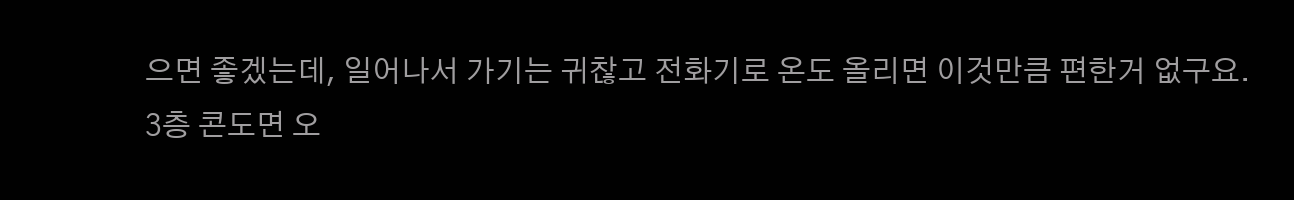으면 좋겠는데, 일어나서 가기는 귀찮고 전화기로 온도 올리면 이것만큼 편한거 없구요.
3층 콘도면 오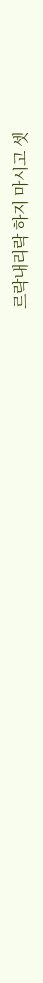르락내리락 하지 마시고 셋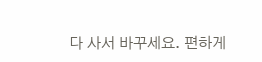다 사서 바꾸세요. 편하게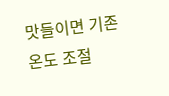맛들이면 기존 온도 조절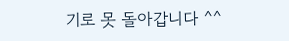기로 못 돌아갑니다 ^^